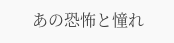あの恐怖と憧れ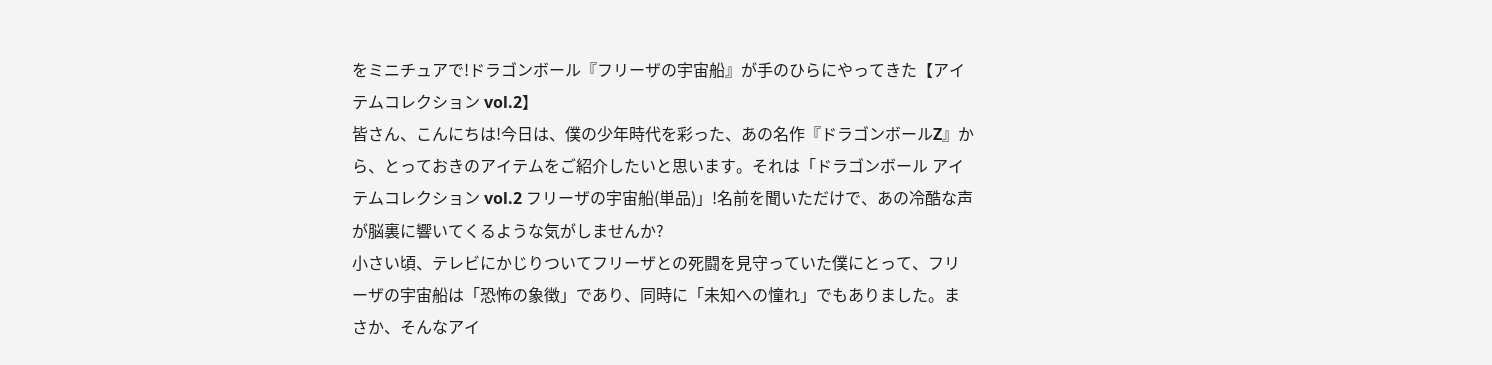をミニチュアで!ドラゴンボール『フリーザの宇宙船』が手のひらにやってきた【アイテムコレクション vol.2】
皆さん、こんにちは!今日は、僕の少年時代を彩った、あの名作『ドラゴンボールZ』から、とっておきのアイテムをご紹介したいと思います。それは「ドラゴンボール アイテムコレクション vol.2 フリーザの宇宙船(単品)」!名前を聞いただけで、あの冷酷な声が脳裏に響いてくるような気がしませんか?
小さい頃、テレビにかじりついてフリーザとの死闘を見守っていた僕にとって、フリーザの宇宙船は「恐怖の象徴」であり、同時に「未知への憧れ」でもありました。まさか、そんなアイ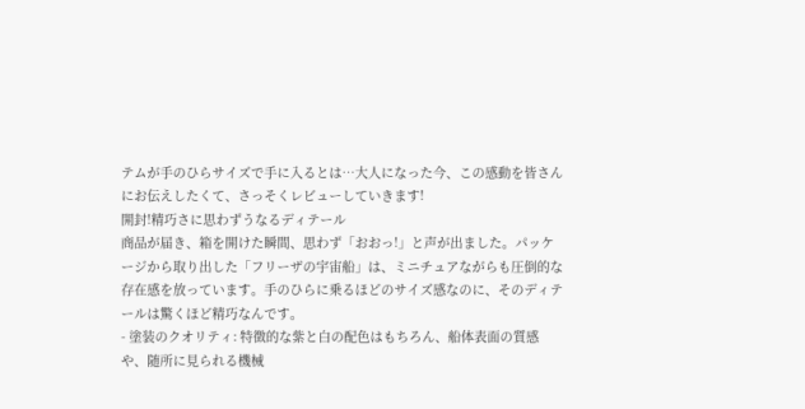テムが手のひらサイズで手に入るとは…大人になった今、この感動を皆さんにお伝えしたくて、さっそくレビューしていきます!
開封!精巧さに思わずうなるディテール
商品が届き、箱を開けた瞬間、思わず「おおっ!」と声が出ました。パッケージから取り出した「フリーザの宇宙船」は、ミニチュアながらも圧倒的な存在感を放っています。手のひらに乗るほどのサイズ感なのに、そのディテールは驚くほど精巧なんです。
- 塗装のクオリティ: 特徴的な紫と白の配色はもちろん、船体表面の質感や、随所に見られる機械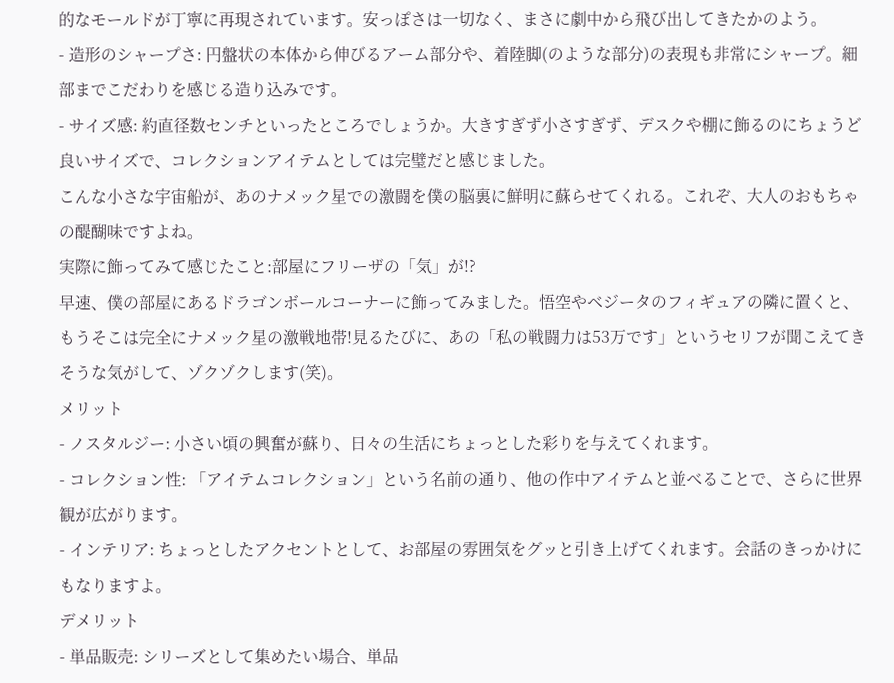的なモールドが丁寧に再現されています。安っぽさは一切なく、まさに劇中から飛び出してきたかのよう。
- 造形のシャープさ: 円盤状の本体から伸びるアーム部分や、着陸脚(のような部分)の表現も非常にシャープ。細部までこだわりを感じる造り込みです。
- サイズ感: 約直径数センチといったところでしょうか。大きすぎず小さすぎず、デスクや棚に飾るのにちょうど良いサイズで、コレクションアイテムとしては完璧だと感じました。
こんな小さな宇宙船が、あのナメック星での激闘を僕の脳裏に鮮明に蘇らせてくれる。これぞ、大人のおもちゃの醍醐味ですよね。
実際に飾ってみて感じたこと:部屋にフリーザの「気」が!?
早速、僕の部屋にあるドラゴンボールコーナーに飾ってみました。悟空やベジータのフィギュアの隣に置くと、もうそこは完全にナメック星の激戦地帯!見るたびに、あの「私の戦闘力は53万です」というセリフが聞こえてきそうな気がして、ゾクゾクします(笑)。
メリット
- ノスタルジー: 小さい頃の興奮が蘇り、日々の生活にちょっとした彩りを与えてくれます。
- コレクション性: 「アイテムコレクション」という名前の通り、他の作中アイテムと並べることで、さらに世界観が広がります。
- インテリア: ちょっとしたアクセントとして、お部屋の雰囲気をグッと引き上げてくれます。会話のきっかけにもなりますよ。
デメリット
- 単品販売: シリーズとして集めたい場合、単品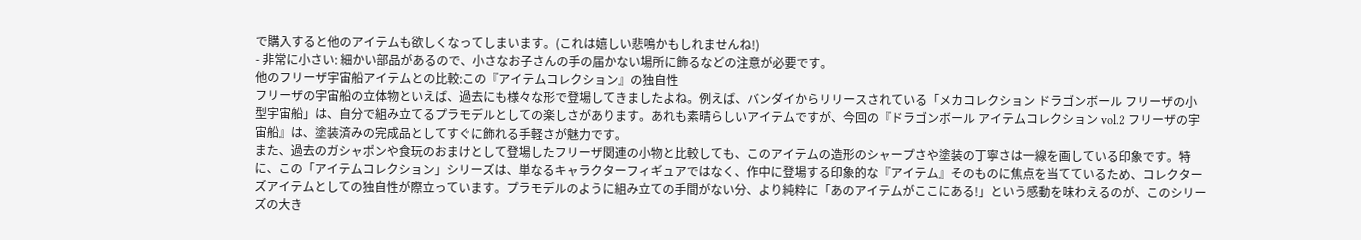で購入すると他のアイテムも欲しくなってしまいます。(これは嬉しい悲鳴かもしれませんね!)
- 非常に小さい: 細かい部品があるので、小さなお子さんの手の届かない場所に飾るなどの注意が必要です。
他のフリーザ宇宙船アイテムとの比較:この『アイテムコレクション』の独自性
フリーザの宇宙船の立体物といえば、過去にも様々な形で登場してきましたよね。例えば、バンダイからリリースされている「メカコレクション ドラゴンボール フリーザの小型宇宙船」は、自分で組み立てるプラモデルとしての楽しさがあります。あれも素晴らしいアイテムですが、今回の『ドラゴンボール アイテムコレクション vol.2 フリーザの宇宙船』は、塗装済みの完成品としてすぐに飾れる手軽さが魅力です。
また、過去のガシャポンや食玩のおまけとして登場したフリーザ関連の小物と比較しても、このアイテムの造形のシャープさや塗装の丁寧さは一線を画している印象です。特に、この「アイテムコレクション」シリーズは、単なるキャラクターフィギュアではなく、作中に登場する印象的な『アイテム』そのものに焦点を当てているため、コレクターズアイテムとしての独自性が際立っています。プラモデルのように組み立ての手間がない分、より純粋に「あのアイテムがここにある!」という感動を味わえるのが、このシリーズの大き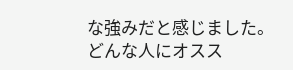な強みだと感じました。
どんな人にオスス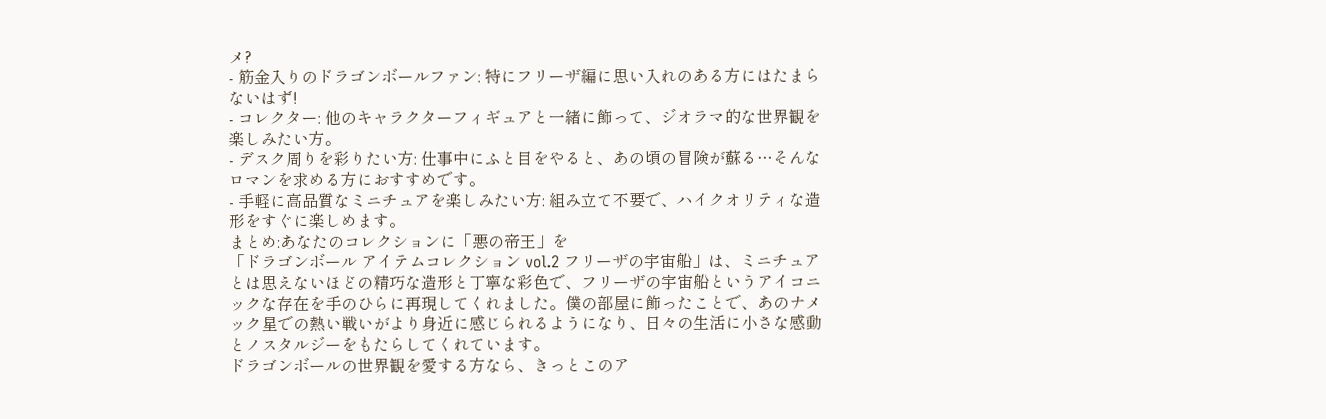メ?
- 筋金入りのドラゴンボールファン: 特にフリーザ編に思い入れのある方にはたまらないはず!
- コレクター: 他のキャラクターフィギュアと一緒に飾って、ジオラマ的な世界観を楽しみたい方。
- デスク周りを彩りたい方: 仕事中にふと目をやると、あの頃の冒険が蘇る…そんなロマンを求める方におすすめです。
- 手軽に高品質なミニチュアを楽しみたい方: 組み立て不要で、ハイクオリティな造形をすぐに楽しめます。
まとめ:あなたのコレクションに「悪の帝王」を
「ドラゴンボール アイテムコレクション vol.2 フリーザの宇宙船」は、ミニチュアとは思えないほどの精巧な造形と丁寧な彩色で、フリーザの宇宙船というアイコニックな存在を手のひらに再現してくれました。僕の部屋に飾ったことで、あのナメック星での熱い戦いがより身近に感じられるようになり、日々の生活に小さな感動とノスタルジーをもたらしてくれています。
ドラゴンボールの世界観を愛する方なら、きっとこのア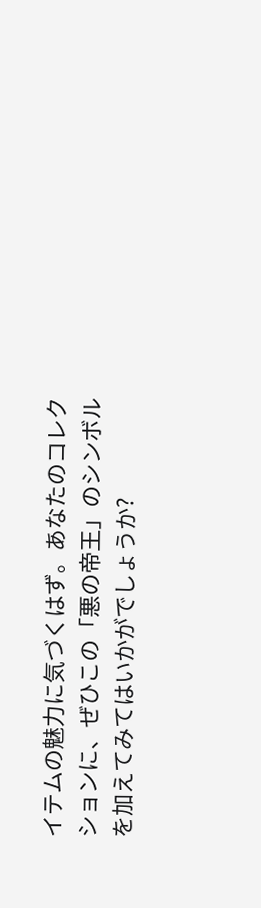イテムの魅力に気づくはず。あなたのコレクションに、ぜひこの「悪の帝王」のシンボルを加えてみてはいかがでしょうか?